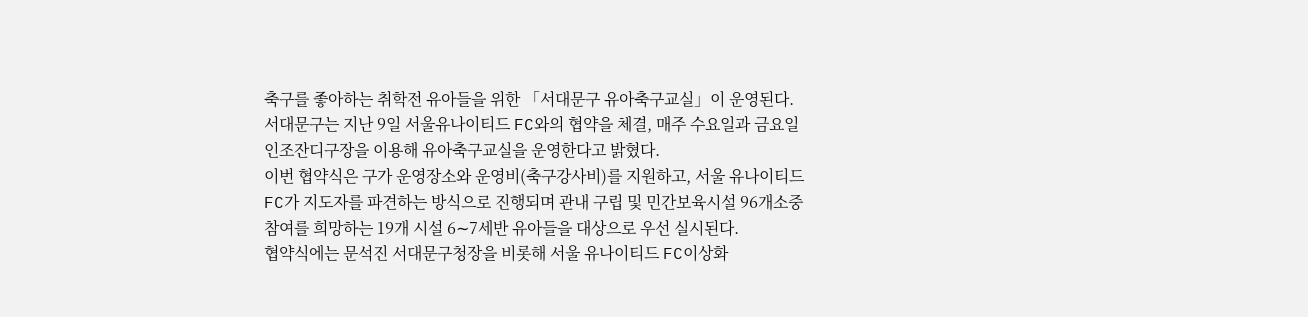축구를 좋아하는 취학전 유아들을 위한 「서대문구 유아축구교실」이 운영된다.
서대문구는 지난 9일 서울유나이티드 FC와의 협약을 체결, 매주 수요일과 금요일 인조잔디구장을 이용해 유아축구교실을 운영한다고 밝혔다.
이번 협약식은 구가 운영장소와 운영비(축구강사비)를 지원하고, 서울 유나이티드 FC가 지도자를 파견하는 방식으로 진행되며 관내 구립 및 민간보육시설 96개소중 참여를 희망하는 19개 시설 6∼7세반 유아들을 대상으로 우선 실시된다.
협약식에는 문석진 서대문구청장을 비롯해 서울 유나이티드 FC이상화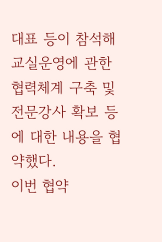대표 등이 참석해 교실운영에 관한 협력체계 구축 및 전문강사 확보 등에 대한 내용을 협약했다.
이번 협약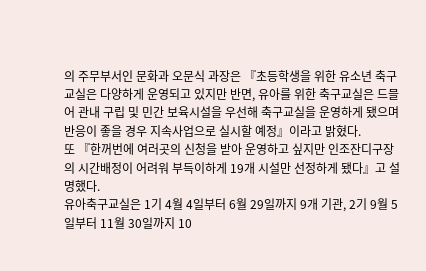의 주무부서인 문화과 오문식 과장은 『초등학생을 위한 유소년 축구교실은 다양하게 운영되고 있지만 반면, 유아를 위한 축구교실은 드믈어 관내 구립 및 민간 보육시설을 우선해 축구교실을 운영하게 됐으며 반응이 좋을 경우 지속사업으로 실시할 예정』이라고 밝혔다.
또 『한꺼번에 여러곳의 신청을 받아 운영하고 싶지만 인조잔디구장의 시간배정이 어려워 부득이하게 19개 시설만 선정하게 됐다』고 설명했다.
유아축구교실은 1기 4월 4일부터 6월 29일까지 9개 기관, 2기 9월 5일부터 11월 30일까지 10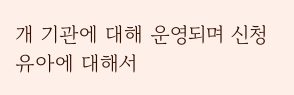개 기관에 대해 운영되며 신청 유아에 대해서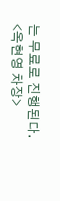는 무료로 진행된다.
<옥현영 차장>